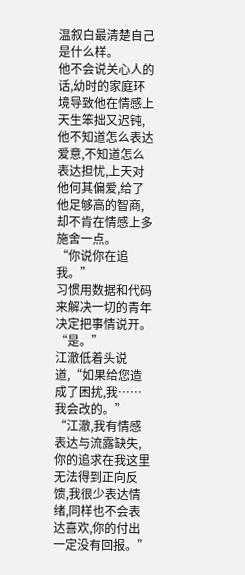温叙白最清楚自己是什么样。
他不会说关心人的话,幼时的家庭环境导致他在情感上天生笨拙又迟钝,他不知道怎么表达爱意,不知道怎么表达担忧,上天对他何其偏爱,给了他足够高的智商,却不肯在情感上多施舍一点。
“你说你在追我。”
习惯用数据和代码来解决一切的青年决定把事情说开。
“是。”
江澈低着头说道,“如果给您造成了困扰,我……我会改的。”
“江澈,我有情感表达与流露缺失,你的追求在我这里无法得到正向反馈,我很少表达情绪,同样也不会表达喜欢,你的付出一定没有回报。”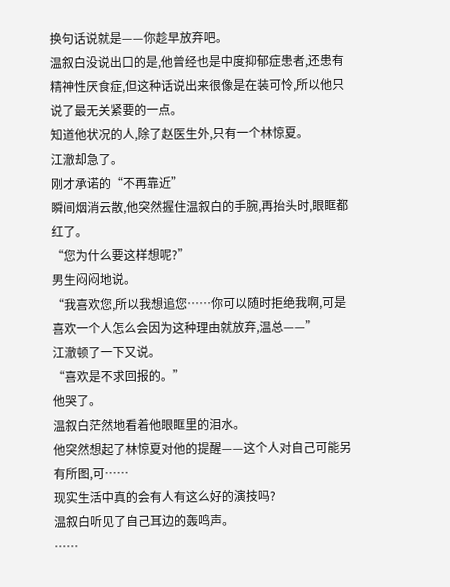换句话说就是——你趁早放弃吧。
温叙白没说出口的是,他曾经也是中度抑郁症患者,还患有精神性厌食症,但这种话说出来很像是在装可怜,所以他只说了最无关紧要的一点。
知道他状况的人,除了赵医生外,只有一个林惊夏。
江澈却急了。
刚才承诺的“不再靠近”
瞬间烟消云散,他突然握住温叙白的手腕,再抬头时,眼眶都红了。
“您为什么要这样想呢?”
男生闷闷地说。
“我喜欢您,所以我想追您……你可以随时拒绝我啊,可是喜欢一个人怎么会因为这种理由就放弃,温总——”
江澈顿了一下又说。
“喜欢是不求回报的。”
他哭了。
温叙白茫然地看着他眼眶里的泪水。
他突然想起了林惊夏对他的提醒——这个人对自己可能另有所图,可……
现实生活中真的会有人有这么好的演技吗?
温叙白听见了自己耳边的轰鸣声。
……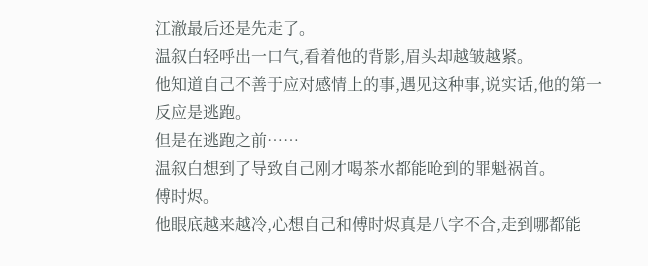江澈最后还是先走了。
温叙白轻呼出一口气,看着他的背影,眉头却越皱越紧。
他知道自己不善于应对感情上的事,遇见这种事,说实话,他的第一反应是逃跑。
但是在逃跑之前……
温叙白想到了导致自己刚才喝茶水都能呛到的罪魁祸首。
傅时烬。
他眼底越来越冷,心想自己和傅时烬真是八字不合,走到哪都能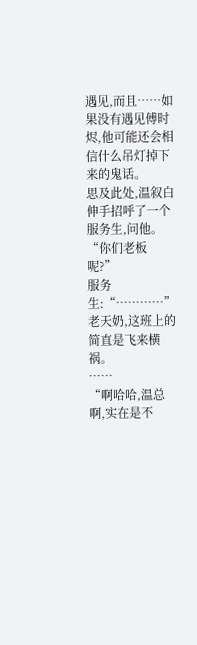遇见,而且……如果没有遇见傅时烬,他可能还会相信什么吊灯掉下来的鬼话。
思及此处,温叙白伸手招呼了一个服务生,问他。
“你们老板呢?”
服务生:“…………”
老天奶,这班上的简直是飞来横祸。
……
“啊哈哈,温总啊,实在是不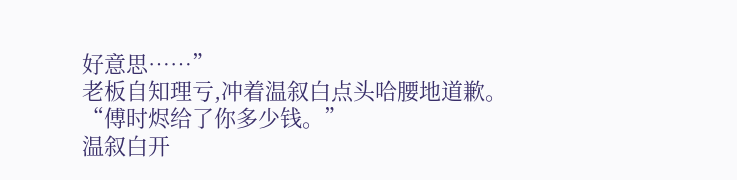好意思……”
老板自知理亏,冲着温叙白点头哈腰地道歉。
“傅时烬给了你多少钱。”
温叙白开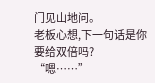门见山地问。
老板心想,下一句话是你要给双倍吗?
“嗯……”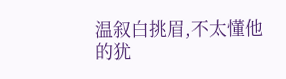温叙白挑眉,不太懂他的犹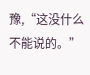豫,“这没什么不能说的。”